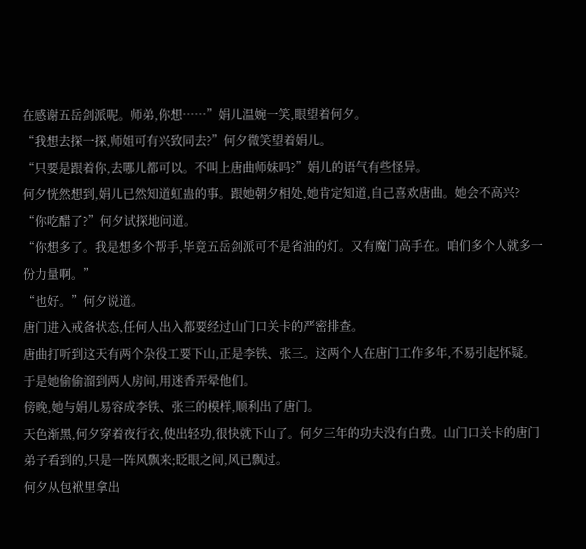在感谢五岳剑派呢。师弟,你想……”娟儿温婉一笑,眼望着何夕。
“我想去探一探,师姐可有兴致同去?”何夕微笑望着娟儿。
“只要是跟着你,去哪儿都可以。不叫上唐曲师妹吗?”娟儿的语气有些怪异。
何夕恍然想到,娟儿已然知道虹蛊的事。跟她朝夕相处,她肯定知道,自己喜欢唐曲。她会不高兴?
“你吃醋了?”何夕试探地问道。
“你想多了。我是想多个帮手,毕竟五岳剑派可不是省油的灯。又有魔门高手在。咱们多个人就多一份力量啊。”
“也好。”何夕说道。
唐门进入戒备状态,任何人出入都要经过山门口关卡的严密排查。
唐曲打听到这天有两个杂役工要下山,正是李铁、张三。这两个人在唐门工作多年,不易引起怀疑。于是她偷偷溜到两人房间,用迷香弄晕他们。
傍晚,她与娟儿易容成李铁、张三的模样,顺利出了唐门。
天色渐黑,何夕穿着夜行衣,使出轻功,很快就下山了。何夕三年的功夫没有白费。山门口关卡的唐门弟子看到的,只是一阵风飘来;眨眼之间,风已飘过。
何夕从包袱里拿出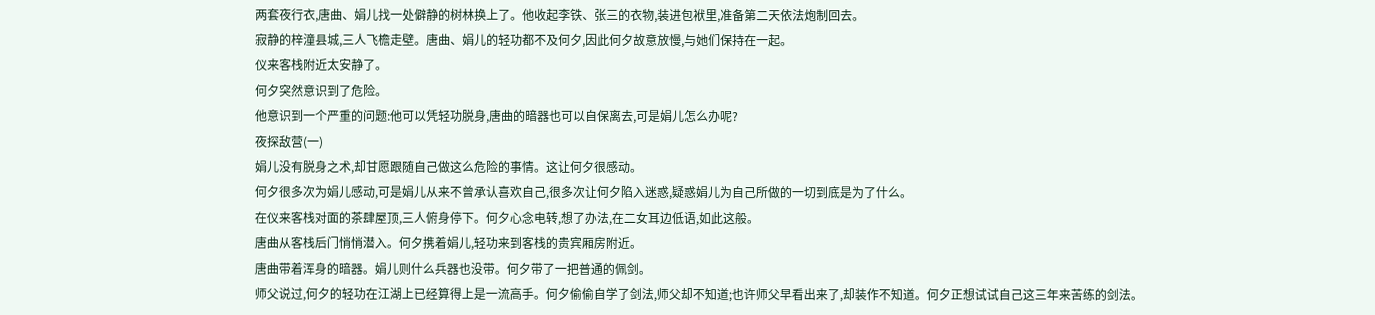两套夜行衣,唐曲、娟儿找一处僻静的树林换上了。他收起李铁、张三的衣物,装进包袱里,准备第二天依法炮制回去。
寂静的梓潼县城,三人飞檐走壁。唐曲、娟儿的轻功都不及何夕,因此何夕故意放慢,与她们保持在一起。
仪来客栈附近太安静了。
何夕突然意识到了危险。
他意识到一个严重的问题:他可以凭轻功脱身,唐曲的暗器也可以自保离去,可是娟儿怎么办呢?
夜探敌营(一)
娟儿没有脱身之术,却甘愿跟随自己做这么危险的事情。这让何夕很感动。
何夕很多次为娟儿感动,可是娟儿从来不曾承认喜欢自己,很多次让何夕陷入迷惑,疑惑娟儿为自己所做的一切到底是为了什么。
在仪来客栈对面的茶肆屋顶,三人俯身停下。何夕心念电转,想了办法,在二女耳边低语,如此这般。
唐曲从客栈后门悄悄潜入。何夕携着娟儿,轻功来到客栈的贵宾厢房附近。
唐曲带着浑身的暗器。娟儿则什么兵器也没带。何夕带了一把普通的佩剑。
师父说过,何夕的轻功在江湖上已经算得上是一流高手。何夕偷偷自学了剑法,师父却不知道;也许师父早看出来了,却装作不知道。何夕正想试试自己这三年来苦练的剑法。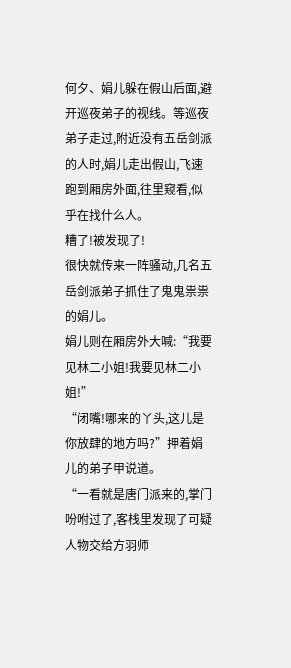何夕、娟儿躲在假山后面,避开巡夜弟子的视线。等巡夜弟子走过,附近没有五岳剑派的人时,娟儿走出假山,飞速跑到厢房外面,往里窥看,似乎在找什么人。
糟了!被发现了!
很快就传来一阵骚动,几名五岳剑派弟子抓住了鬼鬼祟祟的娟儿。
娟儿则在厢房外大喊:“我要见林二小姐!我要见林二小姐!”
“闭嘴!哪来的丫头,这儿是你放肆的地方吗?”押着娟儿的弟子甲说道。
“一看就是唐门派来的,掌门吩咐过了,客栈里发现了可疑人物交给方羽师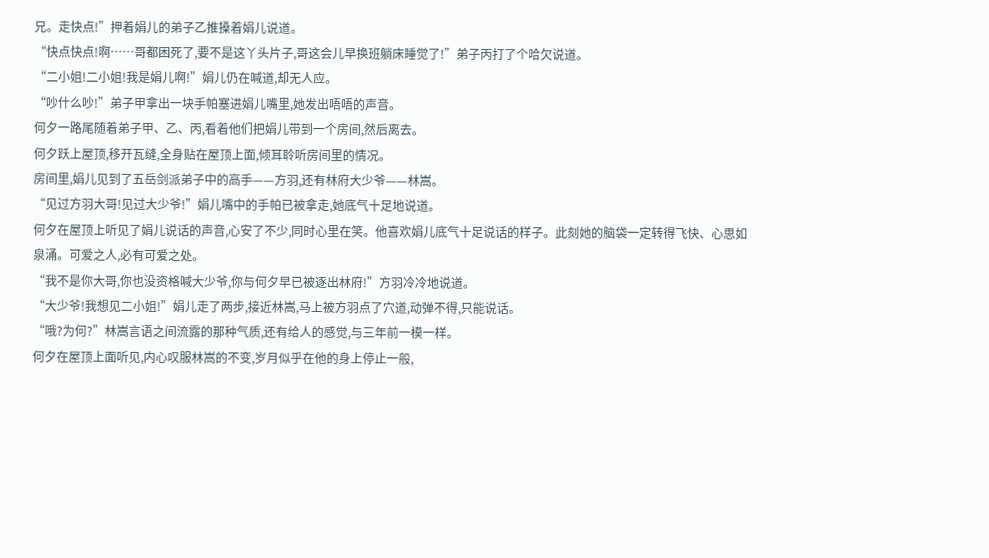兄。走快点!”押着娟儿的弟子乙推搡着娟儿说道。
“快点快点!啊……哥都困死了,要不是这丫头片子,哥这会儿早换班躺床睡觉了!”弟子丙打了个哈欠说道。
“二小姐!二小姐!我是娟儿啊!”娟儿仍在喊道,却无人应。
“吵什么吵!”弟子甲拿出一块手帕塞进娟儿嘴里,她发出唔唔的声音。
何夕一路尾随着弟子甲、乙、丙,看着他们把娟儿带到一个房间,然后离去。
何夕跃上屋顶,移开瓦缝,全身贴在屋顶上面,倾耳聆听房间里的情况。
房间里,娟儿见到了五岳剑派弟子中的高手——方羽,还有林府大少爷——林嵩。
“见过方羽大哥!见过大少爷!”娟儿嘴中的手帕已被拿走,她底气十足地说道。
何夕在屋顶上听见了娟儿说话的声音,心安了不少,同时心里在笑。他喜欢娟儿底气十足说话的样子。此刻她的脑袋一定转得飞快、心思如泉涌。可爱之人,必有可爱之处。
“我不是你大哥,你也没资格喊大少爷,你与何夕早已被逐出林府!”方羽冷冷地说道。
“大少爷!我想见二小姐!”娟儿走了两步,接近林嵩,马上被方羽点了穴道,动弹不得,只能说话。
“哦?为何?”林嵩言语之间流露的那种气质,还有给人的感觉,与三年前一模一样。
何夕在屋顶上面听见,内心叹服林嵩的不变,岁月似乎在他的身上停止一般,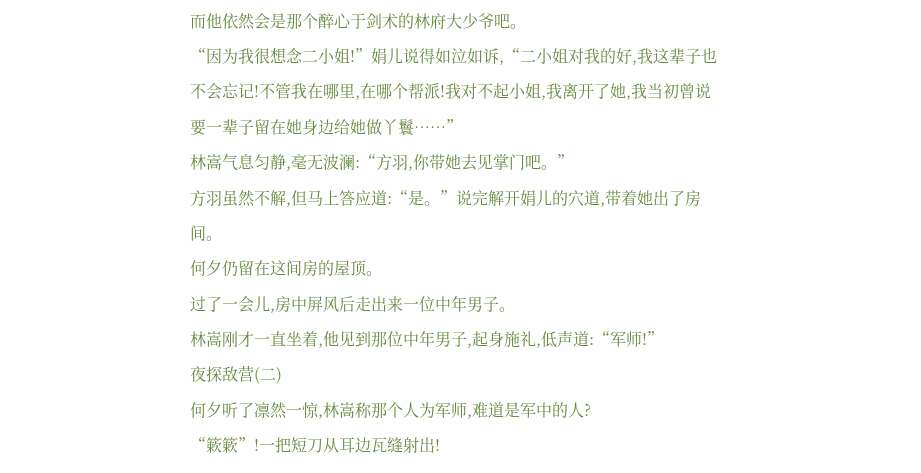而他依然会是那个醉心于剑术的林府大少爷吧。
“因为我很想念二小姐!”娟儿说得如泣如诉,“二小姐对我的好,我这辈子也不会忘记!不管我在哪里,在哪个帮派!我对不起小姐,我离开了她,我当初曾说要一辈子留在她身边给她做丫鬟……”
林嵩气息匀静,毫无波澜:“方羽,你带她去见掌门吧。”
方羽虽然不解,但马上答应道:“是。”说完解开娟儿的穴道,带着她出了房间。
何夕仍留在这间房的屋顶。
过了一会儿,房中屏风后走出来一位中年男子。
林嵩刚才一直坐着,他见到那位中年男子,起身施礼,低声道:“军师!”
夜探敌营(二)
何夕听了凛然一惊,林嵩称那个人为军师,难道是军中的人?
“簌簌”!一把短刀从耳边瓦缝射出!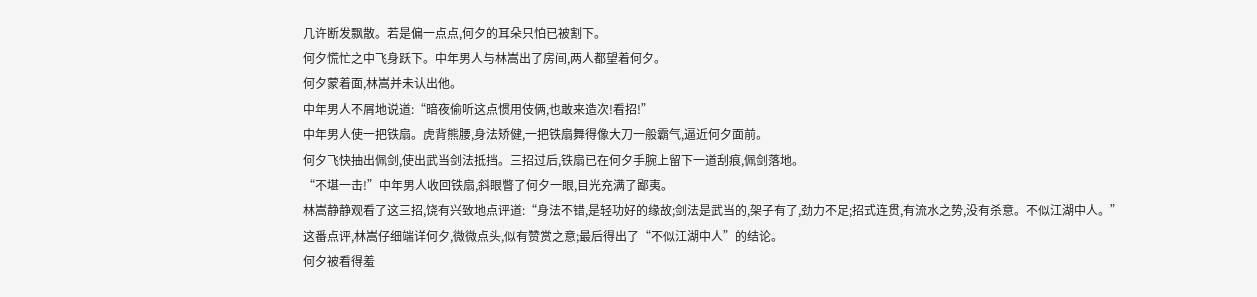几许断发飘散。若是偏一点点,何夕的耳朵只怕已被割下。
何夕慌忙之中飞身跃下。中年男人与林嵩出了房间,两人都望着何夕。
何夕蒙着面,林嵩并未认出他。
中年男人不屑地说道:“暗夜偷听这点惯用伎俩,也敢来造次!看招!”
中年男人使一把铁扇。虎背熊腰,身法矫健,一把铁扇舞得像大刀一般霸气,逼近何夕面前。
何夕飞快抽出佩剑,使出武当剑法抵挡。三招过后,铁扇已在何夕手腕上留下一道刮痕,佩剑落地。
“不堪一击!”中年男人收回铁扇,斜眼瞥了何夕一眼,目光充满了鄙夷。
林嵩静静观看了这三招,饶有兴致地点评道:“身法不错,是轻功好的缘故;剑法是武当的,架子有了,劲力不足;招式连贯,有流水之势,没有杀意。不似江湖中人。”
这番点评,林嵩仔细端详何夕,微微点头,似有赞赏之意;最后得出了“不似江湖中人”的结论。
何夕被看得羞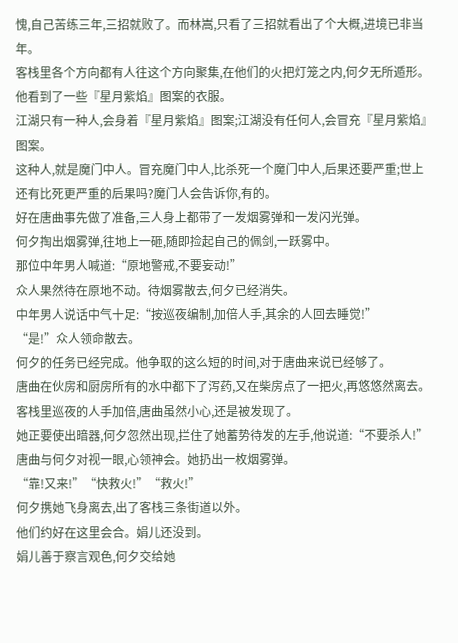愧,自己苦练三年,三招就败了。而林嵩,只看了三招就看出了个大概,进境已非当年。
客栈里各个方向都有人往这个方向聚集,在他们的火把灯笼之内,何夕无所遁形。
他看到了一些『星月紫焰』图案的衣服。
江湖只有一种人,会身着『星月紫焰』图案;江湖没有任何人,会冒充『星月紫焰』图案。
这种人,就是魔门中人。冒充魔门中人,比杀死一个魔门中人,后果还要严重;世上还有比死更严重的后果吗?魔门人会告诉你,有的。
好在唐曲事先做了准备,三人身上都带了一发烟雾弹和一发闪光弹。
何夕掏出烟雾弹,往地上一砸,随即捡起自己的佩剑,一跃雾中。
那位中年男人喊道:“原地警戒,不要妄动!”
众人果然待在原地不动。待烟雾散去,何夕已经消失。
中年男人说话中气十足:“按巡夜编制,加倍人手,其余的人回去睡觉!”
“是!”众人领命散去。
何夕的任务已经完成。他争取的这么短的时间,对于唐曲来说已经够了。
唐曲在伙房和厨房所有的水中都下了泻药,又在柴房点了一把火,再悠悠然离去。
客栈里巡夜的人手加倍,唐曲虽然小心,还是被发现了。
她正要使出暗器,何夕忽然出现,拦住了她蓄势待发的左手,他说道:“不要杀人!”
唐曲与何夕对视一眼,心领神会。她扔出一枚烟雾弹。
“靠!又来!”“快救火!”“救火!”
何夕携她飞身离去,出了客栈三条街道以外。
他们约好在这里会合。娟儿还没到。
娟儿善于察言观色,何夕交给她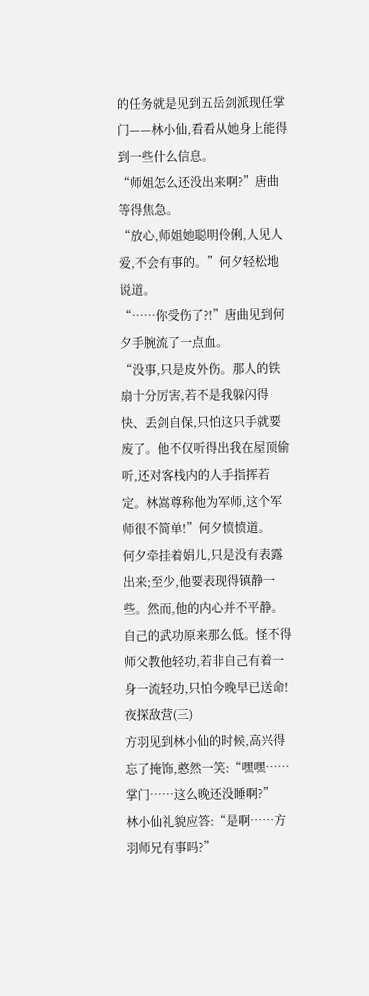的任务就是见到五岳剑派现任掌门——林小仙,看看从她身上能得到一些什么信息。
“师姐怎么还没出来啊?”唐曲等得焦急。
“放心,师姐她聪明伶俐,人见人爱,不会有事的。”何夕轻松地说道。
“……你受伤了?!”唐曲见到何夕手腕流了一点血。
“没事,只是皮外伤。那人的铁扇十分厉害,若不是我躲闪得快、丢剑自保,只怕这只手就要废了。他不仅听得出我在屋顶偷听,还对客栈内的人手指挥若定。林嵩尊称他为军师,这个军师很不简单!”何夕愤愤道。
何夕牵挂着娟儿,只是没有表露出来;至少,他要表现得镇静一些。然而,他的内心并不平静。
自己的武功原来那么低。怪不得师父教他轻功,若非自己有着一身一流轻功,只怕今晚早已送命!
夜探敌营(三)
方羽见到林小仙的时候,高兴得忘了掩饰,憨然一笑:“嘿嘿……掌门……这么晚还没睡啊?”
林小仙礼貌应答:“是啊……方羽师兄有事吗?”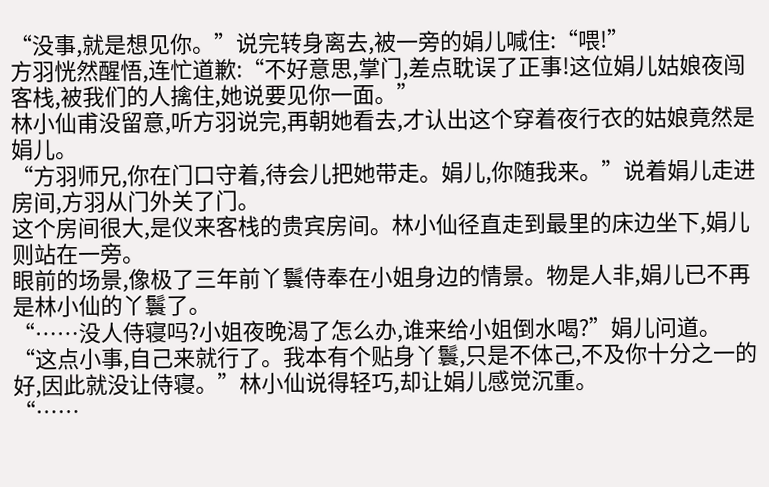“没事,就是想见你。”说完转身离去,被一旁的娟儿喊住:“喂!”
方羽恍然醒悟,连忙道歉:“不好意思,掌门,差点耽误了正事!这位娟儿姑娘夜闯客栈,被我们的人擒住,她说要见你一面。”
林小仙甫没留意,听方羽说完,再朝她看去,才认出这个穿着夜行衣的姑娘竟然是娟儿。
“方羽师兄,你在门口守着,待会儿把她带走。娟儿,你随我来。”说着娟儿走进房间,方羽从门外关了门。
这个房间很大,是仪来客栈的贵宾房间。林小仙径直走到最里的床边坐下,娟儿则站在一旁。
眼前的场景,像极了三年前丫鬟侍奉在小姐身边的情景。物是人非,娟儿已不再是林小仙的丫鬟了。
“……没人侍寝吗?小姐夜晚渴了怎么办,谁来给小姐倒水喝?”娟儿问道。
“这点小事,自己来就行了。我本有个贴身丫鬟,只是不体己,不及你十分之一的好,因此就没让侍寝。”林小仙说得轻巧,却让娟儿感觉沉重。
“……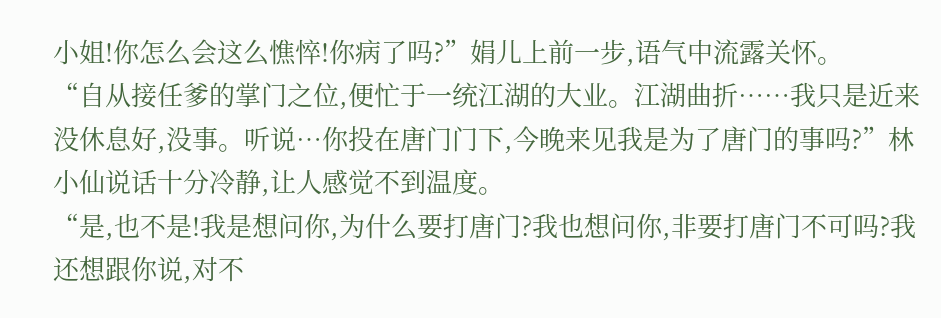小姐!你怎么会这么憔悴!你病了吗?”娟儿上前一步,语气中流露关怀。
“自从接任爹的掌门之位,便忙于一统江湖的大业。江湖曲折……我只是近来没休息好,没事。听说…你投在唐门门下,今晚来见我是为了唐门的事吗?”林小仙说话十分冷静,让人感觉不到温度。
“是,也不是!我是想问你,为什么要打唐门?我也想问你,非要打唐门不可吗?我还想跟你说,对不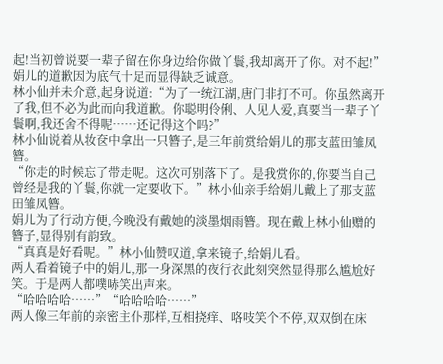起!当初曾说要一辈子留在你身边给你做丫鬟,我却离开了你。对不起!”娟儿的道歉因为底气十足而显得缺乏诚意。
林小仙并未介意,起身说道:“为了一统江湖,唐门非打不可。你虽然离开了我,但不必为此而向我道歉。你聪明伶俐、人见人爱,真要当一辈子丫鬟啊,我还舍不得呢……还记得这个吗?”
林小仙说着从妆奁中拿出一只簪子,是三年前赏给娟儿的那支蓝田雏凤簪。
“你走的时候忘了带走呢。这次可别落下了。是我赏你的,你要当自己曾经是我的丫鬟,你就一定要收下。”林小仙亲手给娟儿戴上了那支蓝田雏凤簪。
娟儿为了行动方便,今晚没有戴她的淡墨烟雨簪。现在戴上林小仙赠的簪子,显得别有韵致。
“真真是好看呢。”林小仙赞叹道,拿来镜子,给娟儿看。
两人看着镜子中的娟儿,那一身深黑的夜行衣此刻突然显得那么尴尬好笑。于是两人都噗哧笑出声来。
“哈哈哈哈……”“哈哈哈哈……”
两人像三年前的亲密主仆那样,互相挠痒、咯吱笑个不停,双双倒在床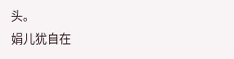头。
娟儿犹自在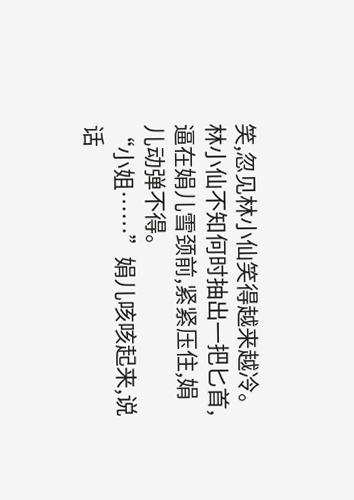笑,忽见林小仙笑得越来越冷。
林小仙不知何时抽出一把匕首,逼在娟儿雪颈前,紧紧压住,娟儿动弹不得。
“小姐……”娟儿咳咳起来,说话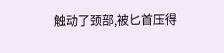触动了颈部,被匕首压得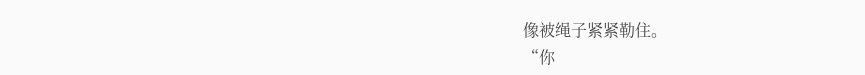像被绳子紧紧勒住。
“你